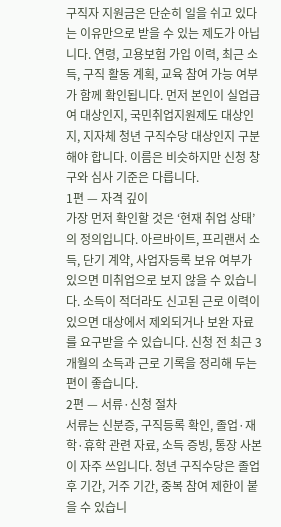구직자 지원금은 단순히 일을 쉬고 있다는 이유만으로 받을 수 있는 제도가 아닙니다. 연령, 고용보험 가입 이력, 최근 소득, 구직 활동 계획, 교육 참여 가능 여부가 함께 확인됩니다. 먼저 본인이 실업급여 대상인지, 국민취업지원제도 대상인지, 지자체 청년 구직수당 대상인지 구분해야 합니다. 이름은 비슷하지만 신청 창구와 심사 기준은 다릅니다.
1편 — 자격 깊이
가장 먼저 확인할 것은 ‘현재 취업 상태’의 정의입니다. 아르바이트, 프리랜서 소득, 단기 계약, 사업자등록 보유 여부가 있으면 미취업으로 보지 않을 수 있습니다. 소득이 적더라도 신고된 근로 이력이 있으면 대상에서 제외되거나 보완 자료를 요구받을 수 있습니다. 신청 전 최근 3개월의 소득과 근로 기록을 정리해 두는 편이 좋습니다.
2편 — 서류·신청 절차
서류는 신분증, 구직등록 확인, 졸업·재학·휴학 관련 자료, 소득 증빙, 통장 사본이 자주 쓰입니다. 청년 구직수당은 졸업 후 기간, 거주 기간, 중복 참여 제한이 붙을 수 있습니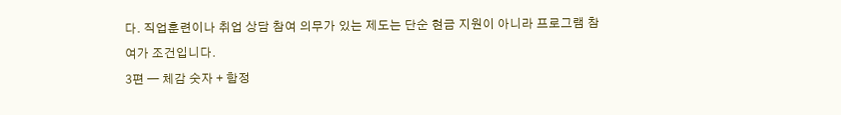다. 직업훈련이나 취업 상담 참여 의무가 있는 제도는 단순 현금 지원이 아니라 프로그램 참여가 조건입니다.
3편 — 체감 숫자 + 함정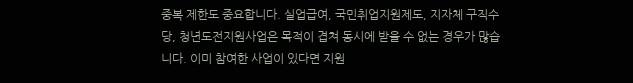중복 제한도 중요합니다. 실업급여, 국민취업지원제도, 지자체 구직수당, 청년도전지원사업은 목적이 겹쳐 동시에 받을 수 없는 경우가 많습니다. 이미 참여한 사업이 있다면 지원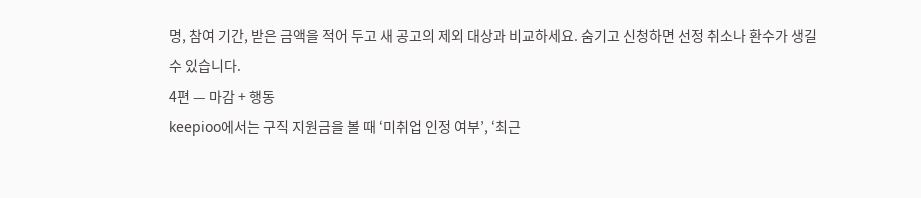명, 참여 기간, 받은 금액을 적어 두고 새 공고의 제외 대상과 비교하세요. 숨기고 신청하면 선정 취소나 환수가 생길 수 있습니다.
4편 — 마감 + 행동
keepioo에서는 구직 지원금을 볼 때 ‘미취업 인정 여부’, ‘최근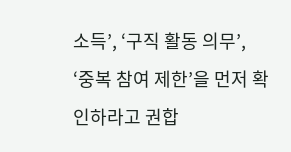소득’, ‘구직 활동 의무’, ‘중복 참여 제한’을 먼저 확인하라고 권합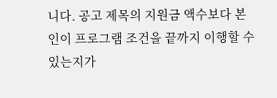니다. 공고 제목의 지원금 액수보다 본인이 프로그램 조건을 끝까지 이행할 수 있는지가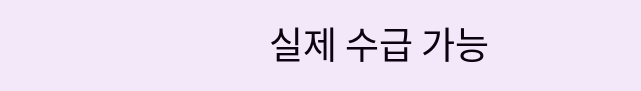실제 수급 가능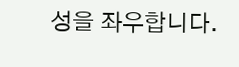성을 좌우합니다.